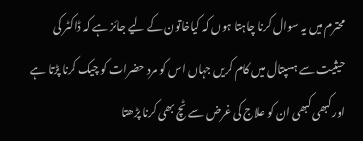محترم میں یہ سوال کرنا چاہتا ہوں کہ کیاخاتون کے لیے جائز ہے کہ ڈاکٹر کی حیثیت سے ہسپتال میں کام کریں جہاں اس کو مرد حضرات کو چیک کرنا پڑتا ہے اور کبھی کبھی ان کو علاج کی غرض سے ٹچ بھی کرنا پڑھتا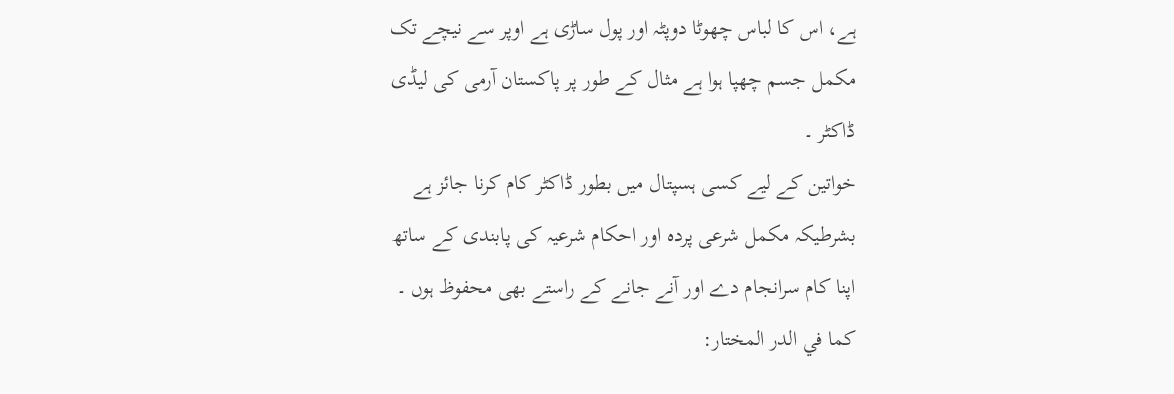ہے، اس کا لباس چھوٹا دوپٹہ اور پول ساڑی ہے اوپر سے نیچے تک مکمل جسم چھپا ہوا ہے مثال کے طور پر پاکستان آرمی کی لیڈی ڈاکٹر ۔
خواتین کے لیے کسی ہسپتال میں بطور ڈاکٹر کام کرنا جائز ہے بشرطیکہ مکمل شرعی پردہ اور احکام شرعیہ کی پابندی کے ساتھ اپنا کام سرانجام دے اور آنے جانے کے راستے بھی محفوظ ہوں ۔
كما في الدر المختار: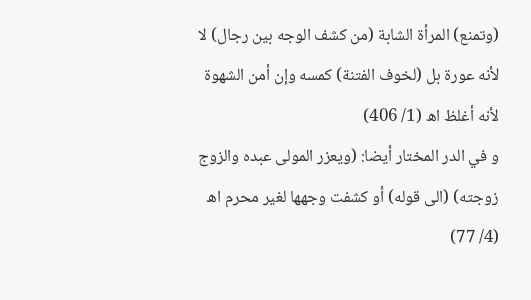(وتمنع) المرأة الشابة (من كشف الوجه بين رجال) لا لأنه عورة بل (لخوف الفتنة) كمسه وإن أمن الشهوة لأنه أغلظ اھ (1/ 406)
و في الدر المختار أیضا: (ويعزر المولى عبده والزوج زوجته) (الى قوله) أو كشفت وجهها لغير محرم اھ (4/ 77)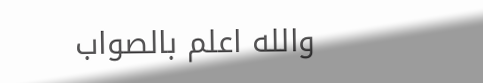والله اعلم بالصواب